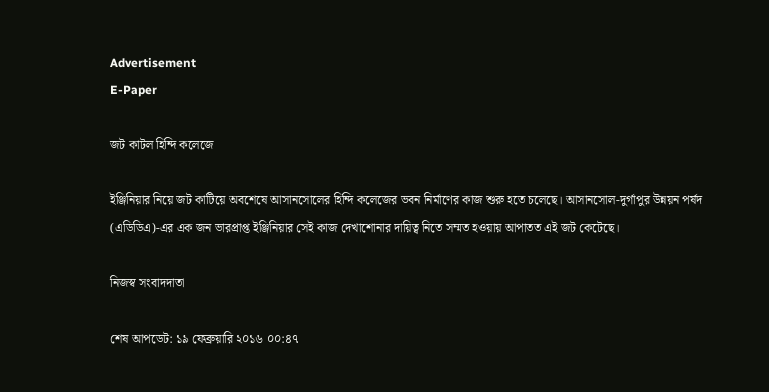Advertisement
E-Paper

জট কাটল হিন্দি কলেজে

ইঞ্জিনিয়ার নিয়ে জট কাটিয়ে অবশেষে আসানসোলের হিন্দি কলেজের ভবন নির্মাণের কাজ শুরু হতে চলেছে। আসানসোল-দুর্গাপুর উন্নয়ন পর্ষদ (এডিডিএ)-এর এক জন ভারপ্রাপ্ত ইঞ্জিনিয়ার সেই কাজ দেখাশোনার দায়িত্ব নিতে সম্মত হওয়ায় আপাতত এই জট কেটেছে।

নিজস্ব সংবাদদাতা

শেষ আপডেট: ১৯ ফেব্রুয়ারি ২০১৬ ০০:৪৭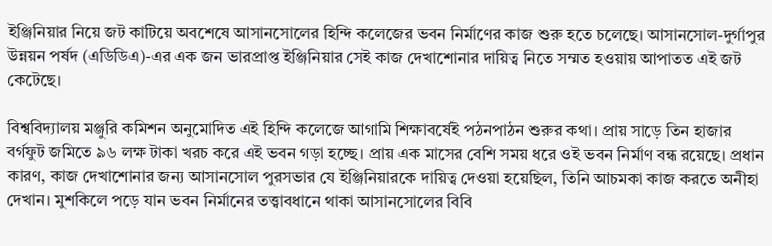ইঞ্জিনিয়ার নিয়ে জট কাটিয়ে অবশেষে আসানসোলের হিন্দি কলেজের ভবন নির্মাণের কাজ শুরু হতে চলেছে। আসানসোল-দুর্গাপুর উন্নয়ন পর্ষদ (এডিডিএ)-এর এক জন ভারপ্রাপ্ত ইঞ্জিনিয়ার সেই কাজ দেখাশোনার দায়িত্ব নিতে সম্মত হওয়ায় আপাতত এই জট কেটেছে।

বিশ্ববিদ্যালয় মঞ্জুরি কমিশন অনুমোদিত এই হিন্দি কলেজে আগামি শিক্ষাবর্ষেই পঠনপাঠন শুরুর কথা। প্রায় সাড়ে তিন হাজার বর্গফুট জমিতে ৯৬ লক্ষ টাকা খরচ করে এই ভবন গড়া হচ্ছে। প্রায় এক মাসের বেশি সময় ধরে ওই ভবন নির্মাণ বন্ধ রয়েছে। প্রধান কারণ, কাজ দেখাশোনার জন্য আসানসোল পুরসভার যে ইঞ্জিনিয়ারকে দায়িত্ব দেওয়া হয়েছিল, তিনি আচমকা কাজ করতে অনীহা দেখান। মুশকিলে পড়ে যান ভবন নির্মানের তত্ত্বাবধানে থাকা আসানসোলের বিবি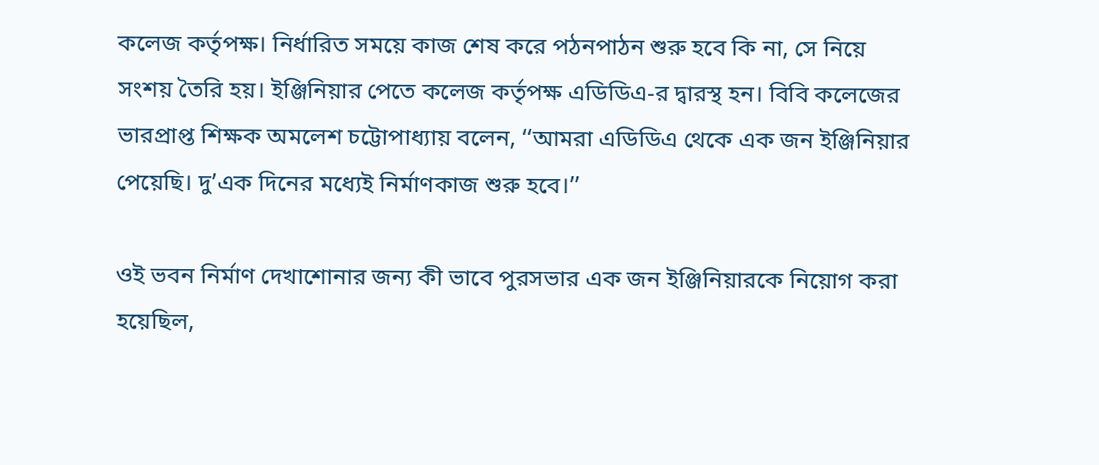কলেজ কর্তৃপক্ষ। নির্ধারিত সময়ে কাজ শেষ করে পঠনপাঠন শুরু হবে কি না, সে নিয়ে সংশয় তৈরি হয়। ইঞ্জিনিয়ার পেতে কলেজ কর্তৃপক্ষ এডিডিএ-র দ্বারস্থ হন। বিবি কলেজের ভারপ্রাপ্ত শিক্ষক অমলেশ চট্টোপাধ্যায় বলেন, ‘‘আমরা এডিডিএ থেকে এক জন ইঞ্জিনিয়ার পেয়েছি। দু’এক দিনের মধ্যেই নির্মাণকাজ শুরু হবে।’’

ওই ভবন নির্মাণ দেখাশোনার জন্য কী ভাবে পুরসভার এক জন ইঞ্জিনিয়ারকে নিয়োগ করা হয়েছিল,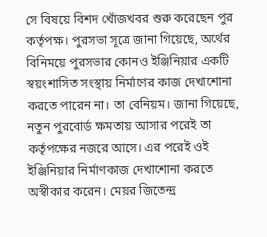সে বিষয়ে বিশদ খোঁজখবর শুরু করেছেন পুর কর্তৃপক্ষ। পুরসভা সূত্রে জানা গিয়েছে, অর্থের বিনিময়ে পুরসভার কোনও ইঞ্জিনিয়ার একটি স্বয়ংশাসিত সংস্থায় নির্মাণের কাজ দেখাশোনা করতে পারেন না। তা বেনিয়ম। জানা গিয়েছে, নতুন পুরবোর্ড ক্ষমতায় আসার পরেই তা কর্তৃপক্ষের নজরে আসে। এর পরেই ওই ইঞ্জিনিয়ার নির্মাণকাজ দেখাশোনা করতে অস্বীকার করেন। মেয়র জিতেন্দ্র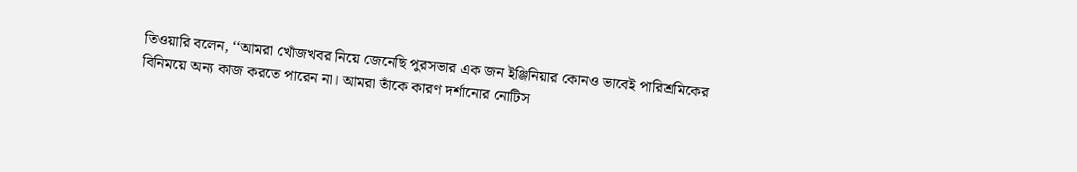তিওয়ারি বলেন, ‘‘আমরা খোঁজখবর নিয়ে জেনেছি পুরসভার এক জন ইঞ্জিনিয়ার কোনও ভাবেই পারিশ্রমিকের বিনিময়ে অন্য কাজ করতে পারেন না। আমরা তাঁকে কারণ দর্শানোর নোটিস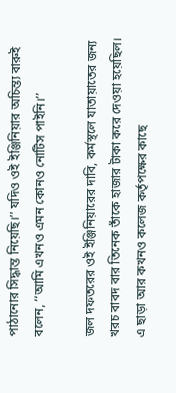পাঠানোর সিদ্ধান্ত নিয়েছি।’’ যদিও ওই ইঞ্জিনিয়ার অচিন্ত্য বারুই বলেন, ‘‘আমি এখনও এমন কোনও নোটিস পাইনি।’’

জল দফতরের ওই ইঞ্জিনিয়ারের দাবি, কর্মস্থলে যাতায়াতের জন্য খরচ বাবদ বার তিনেক তাঁকে হাজার টাকা করে দেওয়া হয়েছিল। এ ছাড়া আর কখনও কলেজ কর্তৃপক্ষের কাছে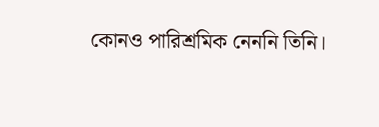কোনও পারিশ্রমিক নেননি তিনি।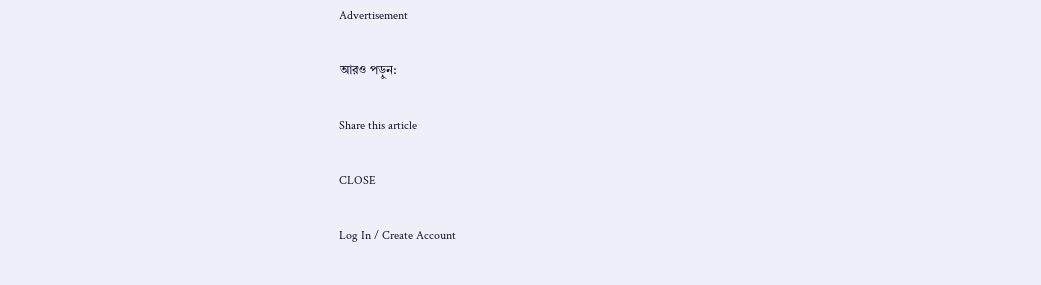Advertisement

আরও পড়ুন:

Share this article

CLOSE

Log In / Create Account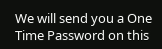We will send you a One Time Password on this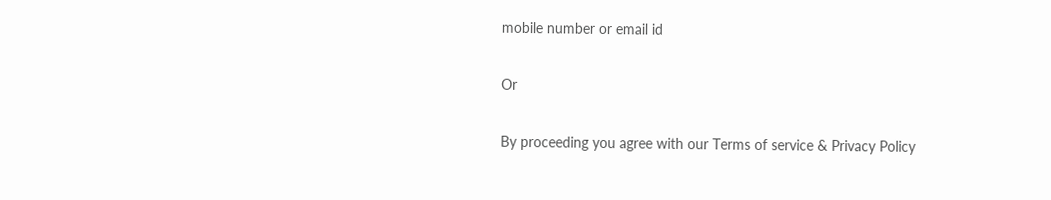mobile number or email id

Or

By proceeding you agree with our Terms of service & Privacy Policy